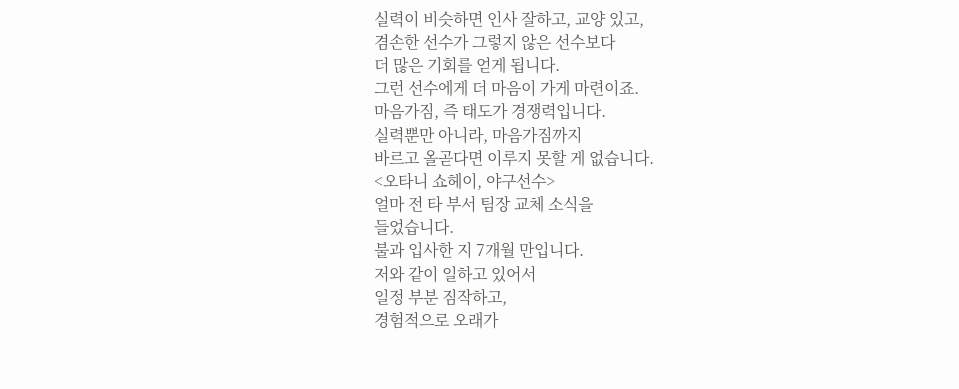실력이 비슷하면 인사 잘하고, 교양 있고,
겸손한 선수가 그렇지 않은 선수보다
더 많은 기회를 얻게 됩니다.
그런 선수에게 더 마음이 가게 마련이죠.
마음가짐, 즉 태도가 경쟁력입니다.
실력뿐만 아니라, 마음가짐까지
바르고 올곧다면 이루지 못할 게 없습니다.
<오타니 쇼헤이, 야구선수>
얼마 전 타 부서 팀장 교체 소식을
들었습니다.
불과 입사한 지 7개월 만입니다.
저와 같이 일하고 있어서
일정 부분 짐작하고,
경험적으로 오래가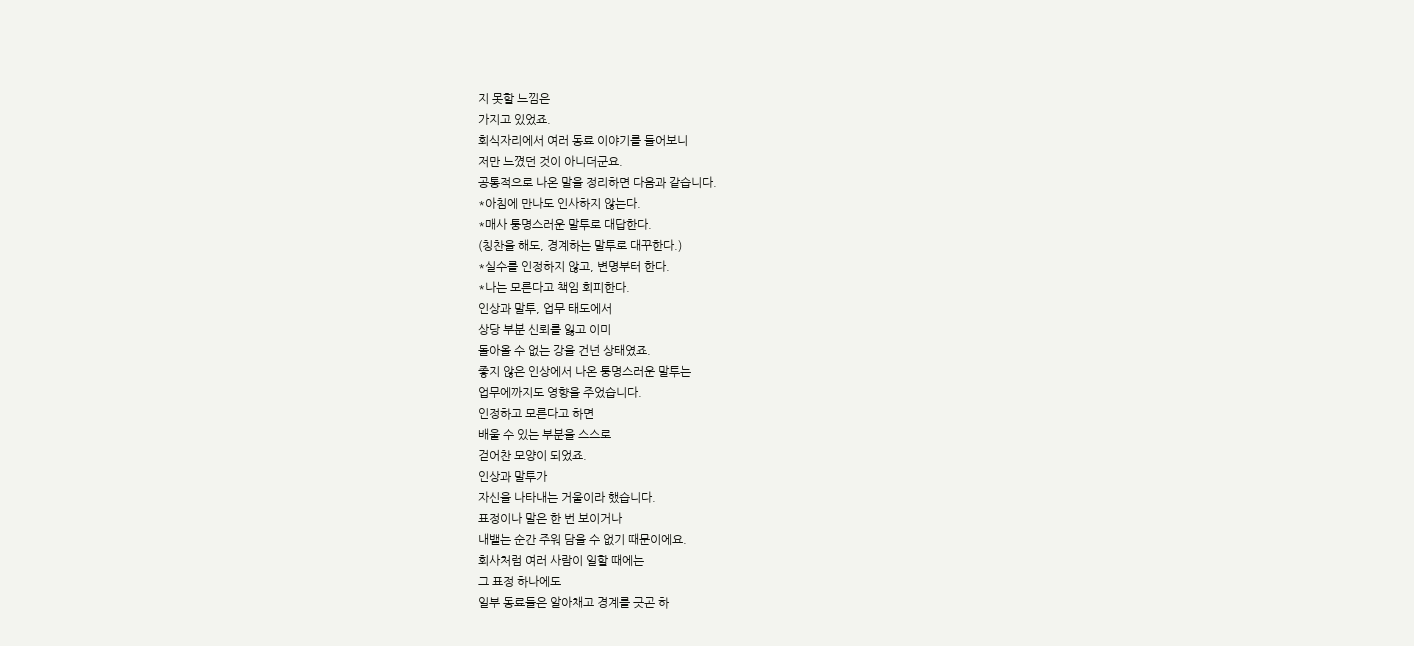지 못할 느낌은
가지고 있었죠.
회식자리에서 여러 동료 이야기를 들어보니
저만 느꼈던 것이 아니더군요.
공통적으로 나온 말을 정리하면 다음과 같습니다.
*아침에 만나도 인사하지 않는다.
*매사 퉁명스러운 말투로 대답한다.
(칭찬을 해도, 경계하는 말투로 대꾸한다.)
*실수를 인정하지 않고, 변명부터 한다.
*나는 모른다고 책임 회피한다.
인상과 말투, 업무 태도에서
상당 부분 신뢰를 잃고 이미
돌아올 수 없는 강을 건넌 상태였죠.
좋지 않은 인상에서 나온 퉁명스러운 말투는
업무에까지도 영향을 주었습니다.
인정하고 모른다고 하면
배울 수 있는 부분을 스스로
걷어찬 모양이 되었죠.
인상과 말투가
자신을 나타내는 거울이라 했습니다.
표정이나 말은 한 번 보이거나
내뱉는 순간 주워 담을 수 없기 때문이에요.
회사처럼 여러 사람이 일할 때에는
그 표정 하나에도
일부 동료들은 알아채고 경계를 긋곤 하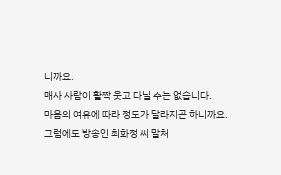니까요.
매사 사람이 활짝 웃고 다닐 수는 없습니다.
마음의 여유에 따라 정도가 달라지곤 하니까요.
그럼에도 방송인 최화정 씨 말처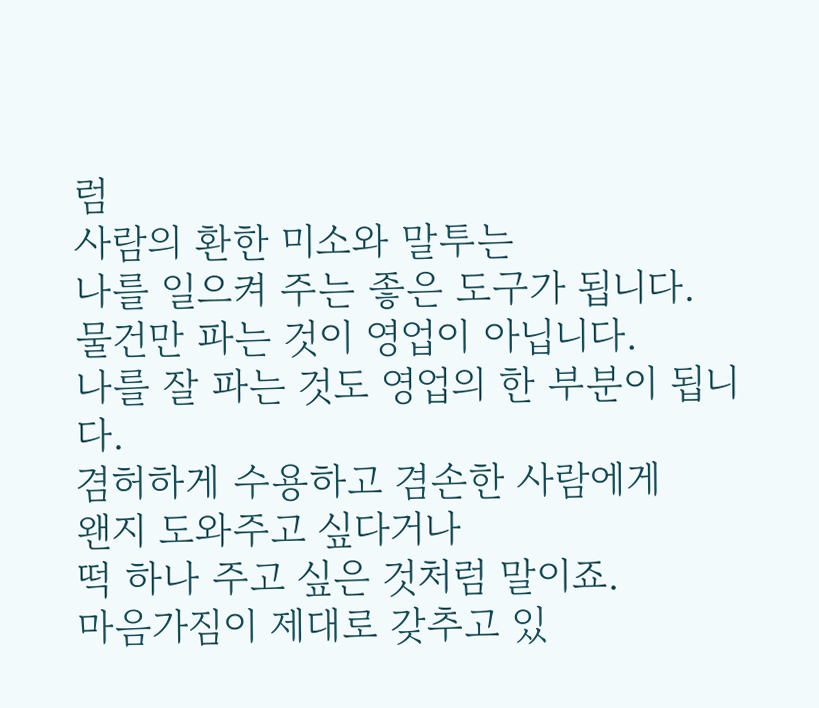럼
사람의 환한 미소와 말투는
나를 일으켜 주는 좋은 도구가 됩니다.
물건만 파는 것이 영업이 아닙니다.
나를 잘 파는 것도 영업의 한 부분이 됩니다.
겸허하게 수용하고 겸손한 사람에게
왠지 도와주고 싶다거나
떡 하나 주고 싶은 것처럼 말이죠.
마음가짐이 제대로 갖추고 있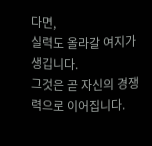다면,
실력도 올라갈 여지가 생깁니다.
그것은 곧 자신의 경쟁력으로 이어집니다.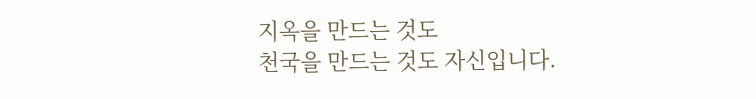지옥을 만드는 것도
천국을 만드는 것도 자신입니다.